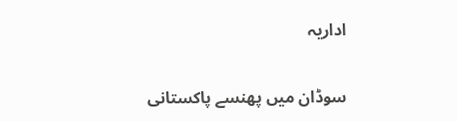اداریہ

سوڈان میں پھنسے پاکستانی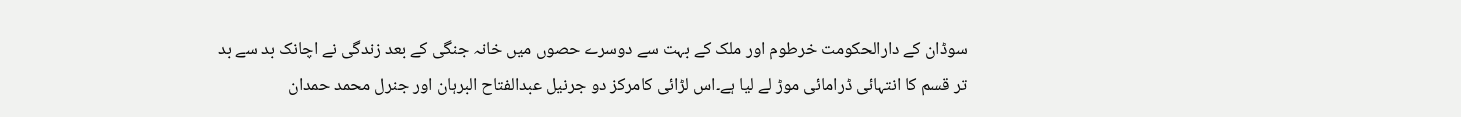سوڈان کے دارالحکومت خرطوم اور ملک کے بہت سے دوسرے حصوں میں خانہ جنگی کے بعد زندگی نے اچانک بد سے بد تر قسم کا انتہائی ڈرامائی موڑ لے لیا ہے۔اس لڑائی کامرکز دو جرنیل عبدالفتاح البرہان اور جنرل محمد حمدان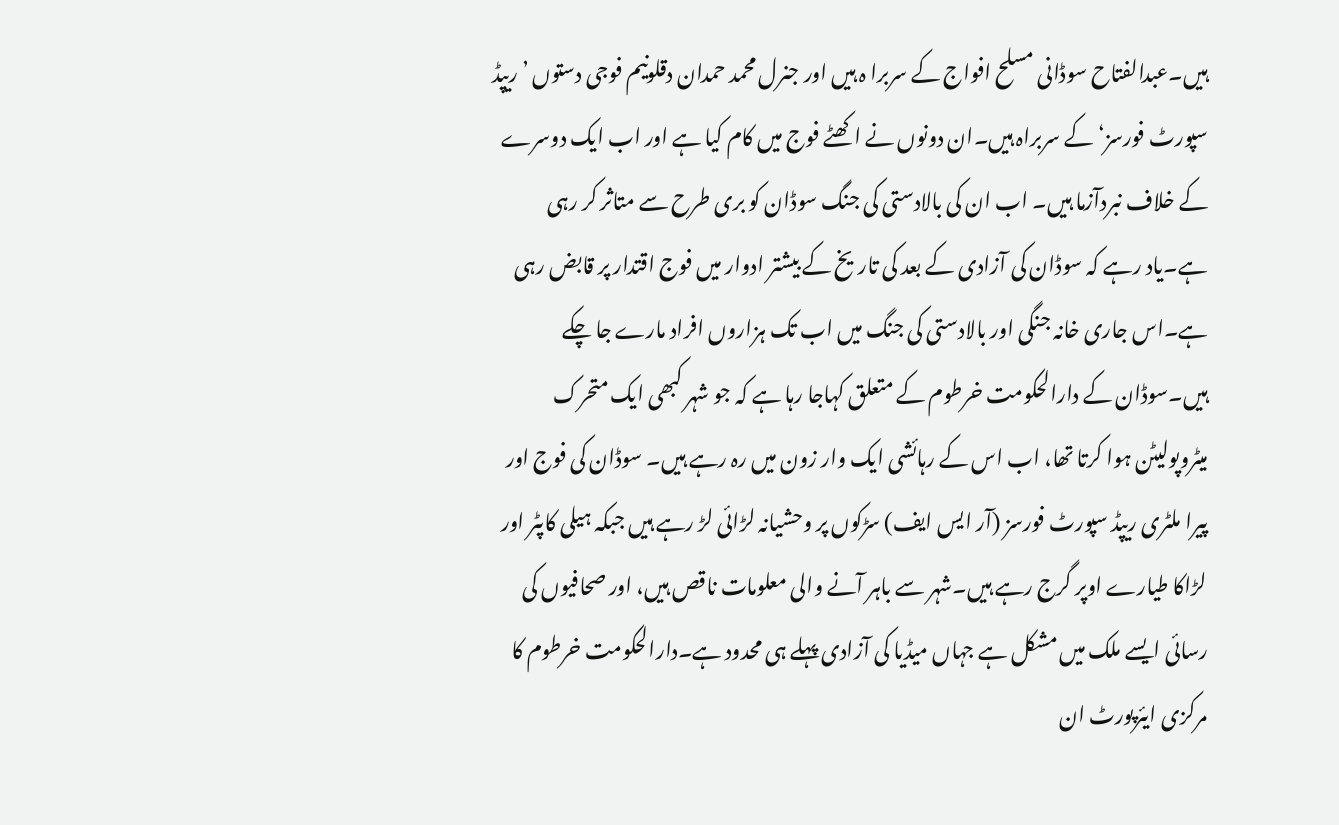ہیں۔عبدالفتاح سوڈانی مسلح افواج کے سربرا ہ ہیں اور جنرل محمد حمدان دقلونیم فوجی دستوں ’ریپڈ سپورٹ فورسز‘ کے سربراہ ہیں۔ان دونوں نے اکھٹے فوج میں کام کیا ہے اور اب ایک دوسرے کے خلاف نبردآزما ہیں۔ اب ان کی بالادستی کی جنگ سوڈان کو بری طرح سے متاثر کر رہی ہے۔یاد رہے کہ سوڈان کی آزادی کے بعد کی تاریخ کے بیشتر ادوار میں فوج اقتدار پر قابض رہی ہے۔اس جاری خانہ جنگی اور بالادستی کی جنگ میں اب تک ہزاروں افراد مارے جا چکے ہیں۔سوڈان کے دارالحکومت خرطوم کے متعلق کہاجا رہا ہے کہ جو شہر کبھی ایک متحرک میٹروپولیٹن ہوا کرتا تھا، اب اس کے رہائشی ایک وار زون میں رہ رہے ہیں۔ سوڈان کی فوج اور پیرا ملٹری ریپڈ سپورٹ فورسز (آر ایس ایف) سڑکوں پر وحشیانہ لڑائی لڑ رہے ہیں جبکہ ہیلی کاپٹر اور لڑاکا طیارے اوپر گرج رہے ہیں۔شہر سے باہر آنے والی معلومات ناقص ہیں، اور صحافیوں کی رسائی ایسے ملک میں مشکل ہے جہاں میڈیا کی آزادی پہلے ہی محدود ہے۔دارالحکومت خرطوم کا مرکزی ایئرپورٹ ان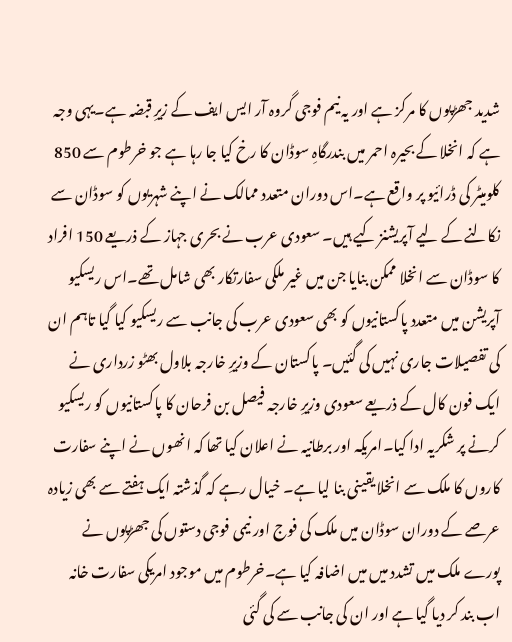شدید جھڑپوں کا مرکز ہے اور یہ نیم فوجی گروہ آر ایس ایف کے زیرِ قبضہ ہے۔یہی وجہ ہے کہ انخلا کے بحیرہ احمر میں بندرگاہِ سوڈان کا رخ کیا جا رہا ہے جو خرطوم سے 850 کلومیٹر کی ڈرائیو پر واقع ہے۔اس دوران متعدد ممالک نے اپنے شہریوں کو سوڈان سے نکالنے کے لیے آپریشنز کیے ہیں۔ سعودی عرب نے بحری جہاز کے ذریعے 150 افراد کا سوڈان سے انخلا ممکن بنایا جن میں غیر ملکی سفارتکار بھی شامل تھے۔اس ریسکیو آپریشن میں متعدد پاکستانیوں کو بھی سعودی عرب کی جانب سے ریسکیو کیا گیا تاہم ان کی تفصیلات جاری نہیں کی گئیں۔ پاکستان کے وزیرِ خارجہ بلاول بھٹو زرداری نے ایک فون کال کے ذریعے سعودی وزیرِ خارجہ فیصل بن فرحان کا پاکستانیوں کو ریسکیو کرنے پر شکریہ ادا کیا۔امریکہ اور برطانیہ نے اعلان کیا تھا کہ انھوں نے اپنے سفارت کاروں کا ملک سے انخلا یقینی بنا لیا ہے۔ خیال رہے کہ گذشتہ ایک ہفتے سے بھی زیادہ عرصے کے دوران سوڈان میں ملک کی فوج اور نیمی فوجی دستوں کی جھڑپوں نے پورے ملک میں تشدد میں میں اضافہ کیا ہے۔خرطوم میں موجود امریکی سفارت خانہ اب بند کر دیا گیا ہے اور ان کی جانب سے کی گئی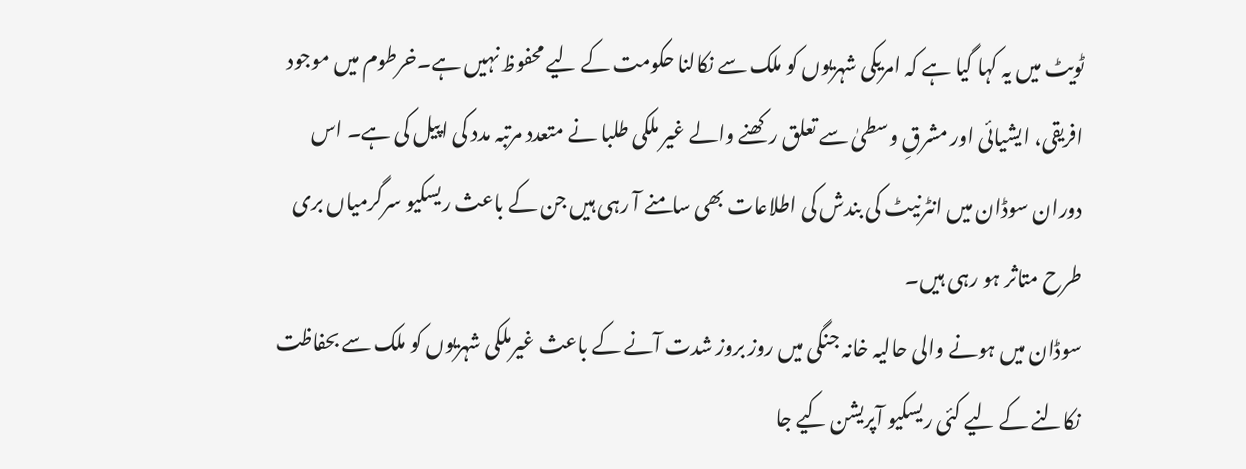ٹویٹ میں یہ کہا گیا ہے کہ امریکی شہریوں کو ملک سے نکالنا حکومت کے لیے محفوظ نہیں ہے۔خرطوم میں موجود افریقی، ایشیائی اور مشرقِ وسطیٰ سے تعلق رکھنے والے غیر ملکی طلبا نے متعدد مرتبہ مدد کی اپیل کی ہے۔ اس دوران سوڈان میں انٹرنیٹ کی بندش کی اطلاعات بھی سامنے آ رہی ہیں جن کے باعث ریسکیو سرگرمیاں بری طرح متاثر ہو رہی ہیں۔
سوڈان میں ہونے والی حالیہ خانہ جنگی میں روز بروز شدت آنے کے باعث غیرملکی شہریوں کو ملک سے بحفاظت نکالنے کے لیے کئی ریسکیو آپریشن کیے جا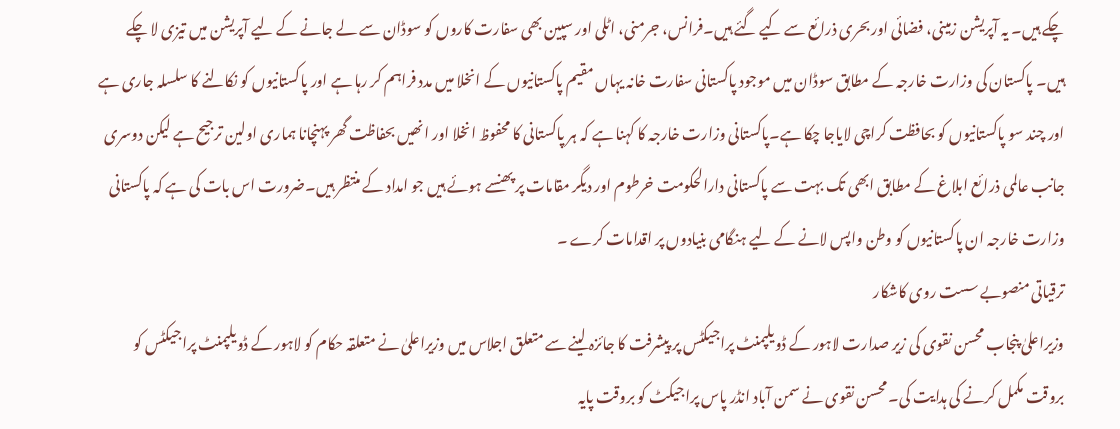چکے ہیں۔ یہ آپریشن زمینی، فضائی اور بحری ذرائع سے کیے گئے ہیں۔فرانس، جرمنی، اٹلی اور سپین بھی سفارت کاروں کو سوڈان سے لے جانے کے لیے آپریشن میں تیزی لا چکے ہیں۔ پاکستان کی وزارت خارجہ کے مطابق سوڈان میں موجود پاکستانی سفارت خانہ یہاں مقیم پاکستانیوں کے انخلا میں مدد فراہم کر رہا ہے اور پاکستانیوں کو نکالنے کا سلسلہ جاری ہے اور چند سو پاکستانیوں کو بحافظت کراچی لایاجا چکا ہے۔پاکستانی وزارت خارجہ کا کہنا ہے کہ ہر پاکستانی کا محفوظ انخلا اور انھیں بحفاظت گھر پہنچانا ہماری اولین ترجیح ہے لیکن دوسری جانب عالمی ذرائع ابلاغ کے مطابق ابھی تک بہت سے پاکستانی دارالحکومت خرطوم اور دیگر مقامات پر پھنسے ہوئے ہیں جو امداد کے منتظر ہیں۔ضرورت اس بات کی ہے کہ پاکستانی وزارت خارجہ ان پاکستانیوں کو وطن واپس لانے کے لیے ہنگامی بنیادوں پر اقدامات کرے ۔
ترقیاتی منصوبے سست روی کاشکار
وزیراعلیٰ پنجاب محسن نقوی کی زیر صدارت لاہور کے ڈویلپمنٹ پراجیکٹس پر پیشرفت کا جائزہ لینے سے متعلق اجلاس میں وزیراعلیٰ نے متعلقہ حکام کو لاہور کے ڈویلپمنٹ پراجیکٹس کو بروقت مکمل کرنے کی ہدایت کی۔ محسن نقوی نے سمن آباد انڈر پاس پراجیکٹ کو بروقت پایہ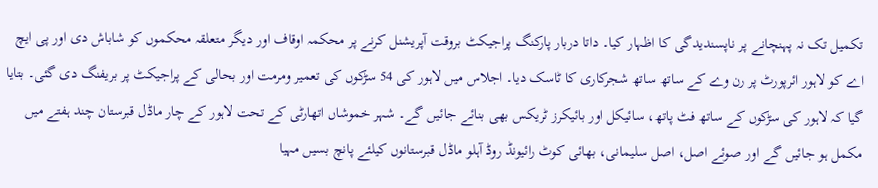تکمیل تک نہ پہنچانے پر ناپسندیدگی کا اظہار کیا۔ داتا دربار پارکنگ پراجیکٹ بروقت آپریشنل کرنے پر محکمہ اوقاف اور دیگر متعلقہ محکموں کو شاباش دی اور پی ایچ اے کو لاہور ائرپورٹ پر رن وے کے ساتھ ساتھ شجرکاری کا ٹاسک دیا۔ اجلاس میں لاہور کی 54 سڑکوں کی تعمیر ومرمت اور بحالی کے پراجیکٹ پر بریفنگ دی گئی۔ بتایا گیا کہ لاہور کی سڑکوں کے ساتھ فٹ پاتھ، سائیکل اور بائیکرز ٹریکس بھی بنائے جائیں گے۔ شہر خموشاں اتھارٹی کے تحت لاہور کے چار ماڈل قبرستان چند ہفتے میں مکمل ہو جائیں گے اور صوئے اصل، اصل سلیمانی، بھائی کوٹ رائیونڈ روڈ آہلو ماڈل قبرستانوں کیلئے پانچ بسیں مہیا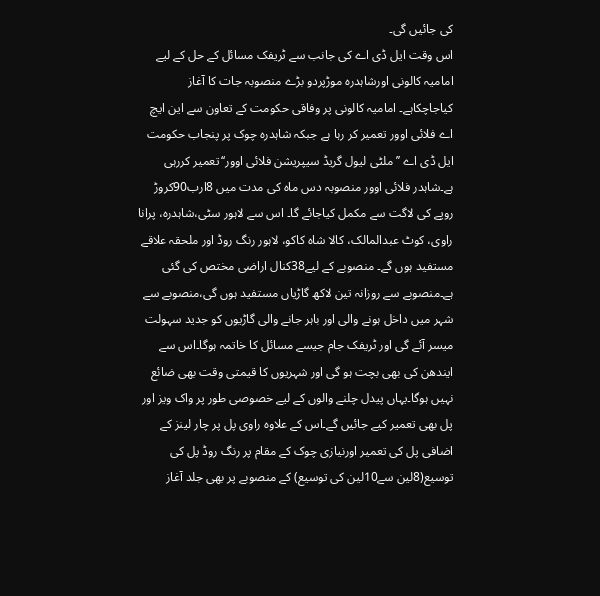کی جائیں گی۔
اس وقت ایل ڈی اے کی جانب سے ٹریفک مسائل کے حل کے لیے امامیہ کالونی اورشاہدرہ موڑپردو بڑے منصوبہ جات کا آغاز کیاجاچکاہے۔ امامیہ کالونی پر وفاقی حکومت کے تعاون سے این ایچ اے فلائی اوور تعمیر کر رہا ہے جبکہ شاہدرہ چوک پر پنجاب حکومت ایل ڈی اے ’’ ملٹی لیول گریڈ سیپریشن فلائی اوور‘‘تعمیر کررہی ہے۔شاہدر فلائی اوور منصوبہ دس ماہ کی مدت میں 8ارب90کروڑ روپے کی لاگت سے مکمل کیاجائے گا۔ اس سے لاہور سٹی،شاہدرہ، پرانا راوی، کوٹ عبدالمالک، کالا شاہ کاکو، لاہور رنگ روڈ اور ملحقہ علاقے مستفید ہوں گے۔ منصوبے کے لیے38کنال اراضی مختص کی گئی ہے۔منصوبے سے روزانہ تین لاکھ گاڑیاں مستفید ہوں گی،منصوبے سے شہر میں داخل ہونے والی اور باہر جانے والی گاڑیوں کو جدید سہولت میسر آئے گی اور ٹریفک جام جیسے مسائل کا خاتمہ ہوگا۔اس سے ایندھن کی بھی بچت ہو گی اور شہریوں کا قیمتی وقت بھی ضائع نہیں ہوگا۔یہاں پیدل چلنے والوں کے لیے خصوصی طور پر واک ویز اور پل بھی تعمیر کیے جائیں گے۔اس کے علاوہ راوی پل پر چار لینز کے اضافی پل کی تعمیر اورنیازی چوک کے مقام پر رنگ روڈ پل کی توسیع(8لین سے10لین کی توسیع) کے منصوبے پر بھی جلد آغاز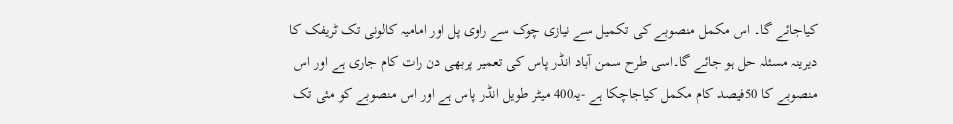کیاجائے گا۔ اس مکمل منصوبے کی تکمیل سے نیازی چوک سے راوی پل اور امامیہ کالونی تک ٹریفک کا دیرینہ مسئلہ حل ہو جائے گا۔اسی طرح سمن آباد انڈر پاس کی تعمیر پربھی دن رات کام جاری ہے اور اس منصوبے کا 50فیصد کام مکمل کیاجاچکا ہے -یہ400 میٹر طویل انڈر پاس ہے اور اس منصوبے کو مئی تک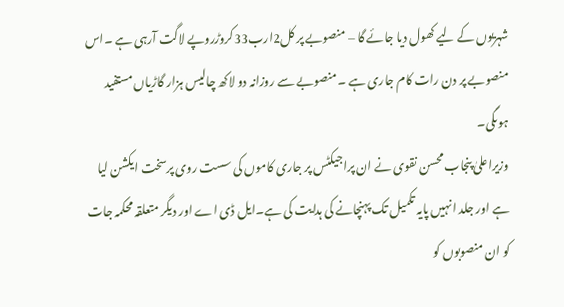شہریوں کے لیے کھول دیا جائے گا – منصوبے پر کل2ارب33کروڑروپے لاگت آرہی ہے ۔اس منصوبے پر دن رات کام جاری ہے ۔ منصوبے سے روزانہ دو لاکھ چالیس ہزار گاڑیاں مستفید ہوںگی۔
وزیراعلیٰ پنجاب محسن نقوی نے ان پراجیکٹس پر جاری کاموں کی سست روی پرسخت ایکشن لیا ہے اور جلد انہیں پایہ تکمیل تک پہنچانے کی ہدایت کی ہے۔ایل ڈی اے اور دیگر متعلقہ محکمہ جات کو ان منصوبوں کو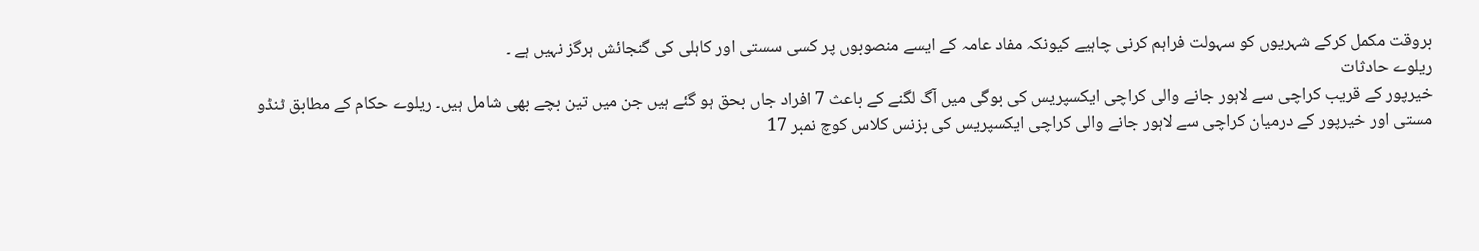بروقت مکمل کرکے شہریوں کو سہولت فراہم کرنی چاہیے کیونکہ مفاد عامہ کے ایسے منصوبوں پر کسی سستی اور کاہلی کی گنجائش ہرگز نہیں ہے ۔
ریلوے حادثات
خیرپور کے قریب کراچی سے لاہور جانے والی کراچی ایکسپریس کی بوگی میں آگ لگنے کے باعث 7 افراد جاں بحق ہو گئے ہیں جن میں تین بچے بھی شامل ہیں۔ ریلوے حکام کے مطابق ٹنڈو مستی اور خیرپور کے درمیان کراچی سے لاہور جانے والی کراچی ایکسپریس کی بزنس کلاس کوچ نمبر 17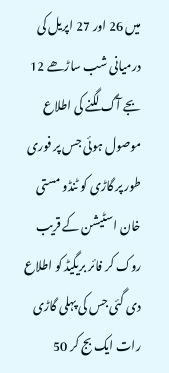میں 26 اور 27 اپریل کی درمیانی شب ساڑھے 12 بجے آگ لگنے کی اطلاع موصول ہوئی جس پر فوری طور پر گاڑی کو ٹنڈو مستی خان اسٹیشن کے قریب روک کر فائر بریگیڈ کو اطلاع دی گئی جس کی پہلی گاڑی رات ایک بج کر 50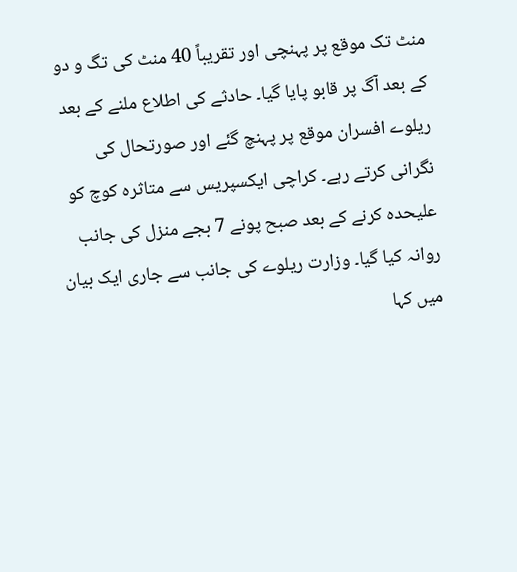منٹ تک موقع پر پہنچی اور تقریباً 40 منٹ کی تگ و دو کے بعد آگ پر قابو پایا گیا۔ حادثے کی اطلاع ملنے کے بعد ریلوے افسران موقع پر پہنچ گئے اور صورتحال کی نگرانی کرتے رہے۔ کراچی ایکسپریس سے متاثرہ کوچ کو علیحدہ کرنے کے بعد صبح پونے 7 بجے منزل کی جانب روانہ کیا گیا۔ وزارت ریلوے کی جانب سے جاری ایک بیان میں کہا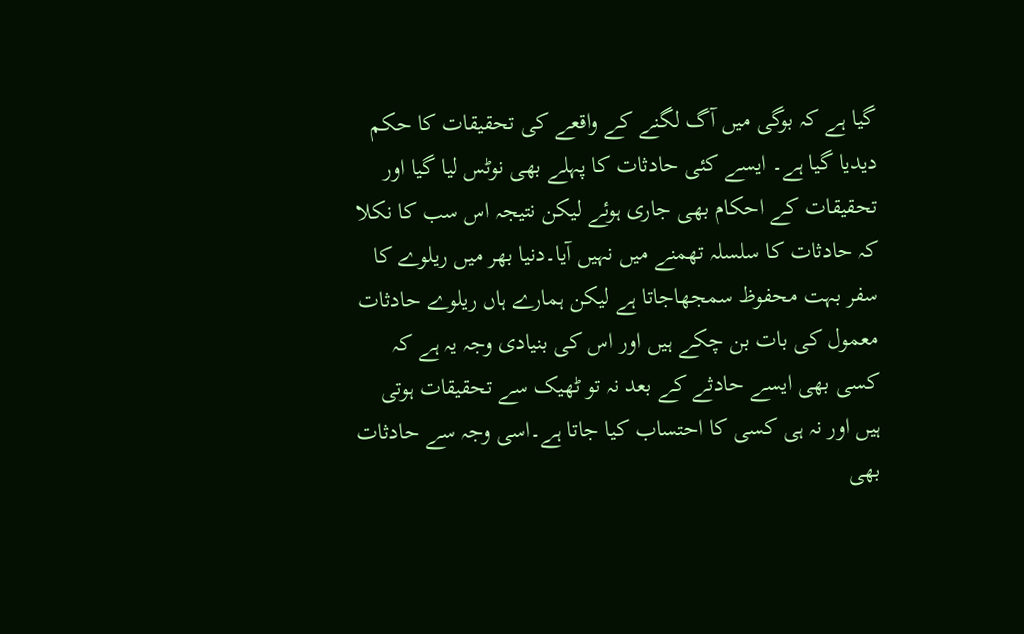گیا ہے کہ بوگی میں آگ لگنے کے واقعے کی تحقیقات کا حکم دیدیا گیا ہے۔ ایسے کئی حادثات کا پہلے بھی نوٹس لیا گیا اور تحقیقات کے احکام بھی جاری ہوئے لیکن نتیجہ اس سب کا نکلا کہ حادثات کا سلسلہ تھمنے میں نہیں آیا۔دنیا بھر میں ریلوے کا سفر بہت محفوظ سمجھاجاتا ہے لیکن ہمارے ہاں ریلوے حادثات معمول کی بات بن چکے ہیں اور اس کی بنیادی وجہ یہ ہے کہ کسی بھی ایسے حادثے کے بعد نہ تو ٹھیک سے تحقیقات ہوتی ہیں اور نہ ہی کسی کا احتساب کیا جاتا ہے۔اسی وجہ سے حادثات بھی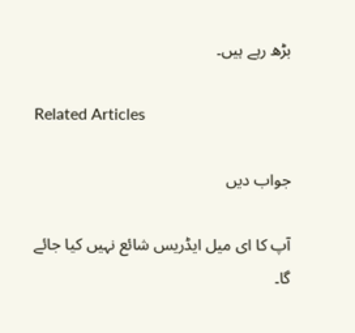بڑھ رہے ہیں۔

Related Articles

جواب دیں

آپ کا ای میل ایڈریس شائع نہیں کیا جائے گا۔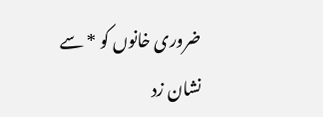ضروری خانوں کو * سے نشان زد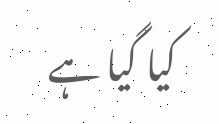کیا گیا ہے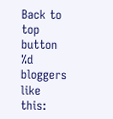Back to top button
%d bloggers like this: